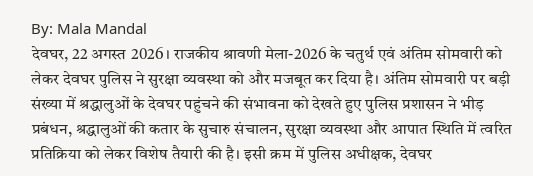By: Mala Mandal
देवघर, 22 अगस्त 2026। राजकीय श्रावणी मेला-2026 के चतुर्थ एवं अंतिम सोमवारी को लेकर देवघर पुलिस ने सुरक्षा व्यवस्था को और मजबूत कर दिया है। अंतिम सोमवारी पर बड़ी संख्या में श्रद्धालुओं के देवघर पहुंचने की संभावना को देखते हुए पुलिस प्रशासन ने भीड़ प्रबंधन, श्रद्धालुओं की कतार के सुचारु संचालन, सुरक्षा व्यवस्था और आपात स्थिति में त्वरित प्रतिक्रिया को लेकर विशेष तैयारी की है। इसी क्रम में पुलिस अधीक्षक, देवघर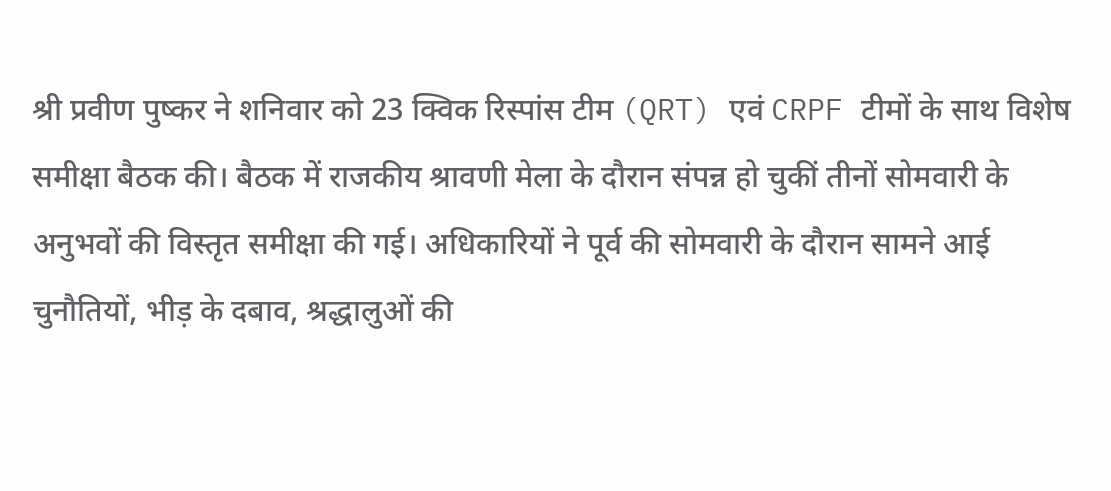श्री प्रवीण पुष्कर ने शनिवार को 23 क्विक रिस्पांस टीम (QRT) एवं CRPF टीमों के साथ विशेष समीक्षा बैठक की। बैठक में राजकीय श्रावणी मेला के दौरान संपन्न हो चुकीं तीनों सोमवारी के अनुभवों की विस्तृत समीक्षा की गई। अधिकारियों ने पूर्व की सोमवारी के दौरान सामने आई चुनौतियों, भीड़ के दबाव, श्रद्धालुओं की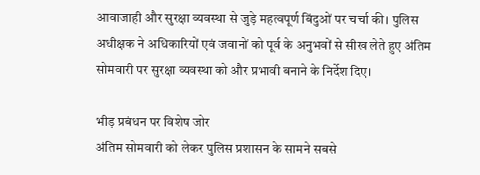आवाजाही और सुरक्षा व्यवस्था से जुड़े महत्वपूर्ण बिंदुओं पर चर्चा की। पुलिस अधीक्षक ने अधिकारियों एवं जवानों को पूर्व के अनुभवों से सीख लेते हुए अंतिम सोमवारी पर सुरक्षा व्यवस्था को और प्रभावी बनाने के निर्देश दिए।

भीड़ प्रबंधन पर विशेष जोर
अंतिम सोमवारी को लेकर पुलिस प्रशासन के सामने सबसे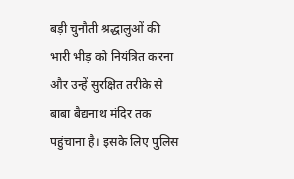बड़ी चुनौती श्रद्धालुओं की भारी भीड़ को नियंत्रित करना और उन्हें सुरक्षित तरीके से बाबा बैद्यनाथ मंदिर तक पहुंचाना है। इसके लिए पुलिस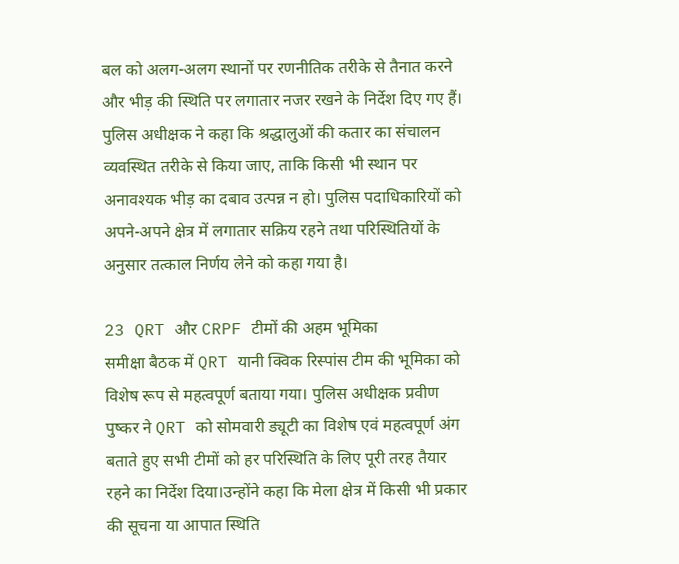बल को अलग-अलग स्थानों पर रणनीतिक तरीके से तैनात करने और भीड़ की स्थिति पर लगातार नजर रखने के निर्देश दिए गए हैं। पुलिस अधीक्षक ने कहा कि श्रद्धालुओं की कतार का संचालन व्यवस्थित तरीके से किया जाए, ताकि किसी भी स्थान पर अनावश्यक भीड़ का दबाव उत्पन्न न हो। पुलिस पदाधिकारियों को अपने-अपने क्षेत्र में लगातार सक्रिय रहने तथा परिस्थितियों के अनुसार तत्काल निर्णय लेने को कहा गया है।

23 QRT और CRPF टीमों की अहम भूमिका
समीक्षा बैठक में QRT यानी क्विक रिस्पांस टीम की भूमिका को विशेष रूप से महत्वपूर्ण बताया गया। पुलिस अधीक्षक प्रवीण पुष्कर ने QRT को सोमवारी ड्यूटी का विशेष एवं महत्वपूर्ण अंग बताते हुए सभी टीमों को हर परिस्थिति के लिए पूरी तरह तैयार रहने का निर्देश दिया।उन्होंने कहा कि मेला क्षेत्र में किसी भी प्रकार की सूचना या आपात स्थिति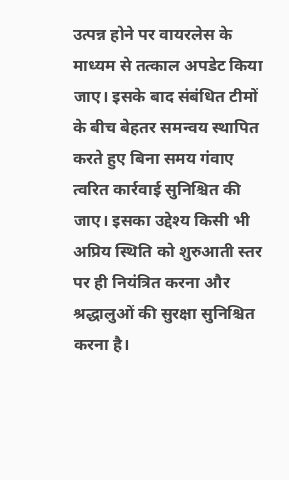उत्पन्न होने पर वायरलेस के माध्यम से तत्काल अपडेट किया जाए। इसके बाद संबंधित टीमों के बीच बेहतर समन्वय स्थापित करते हुए बिना समय गंवाए त्वरित कार्रवाई सुनिश्चित की जाए। इसका उद्देश्य किसी भी अप्रिय स्थिति को शुरुआती स्तर पर ही नियंत्रित करना और श्रद्धालुओं की सुरक्षा सुनिश्चित करना है।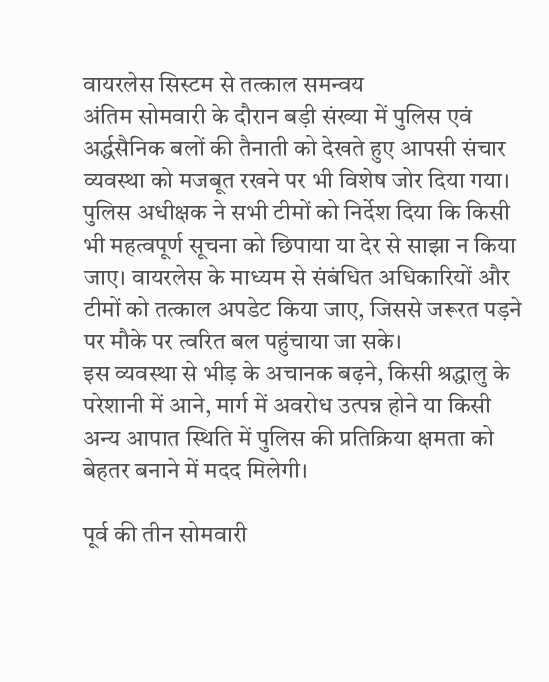वायरलेस सिस्टम से तत्काल समन्वय
अंतिम सोमवारी के दौरान बड़ी संख्या में पुलिस एवं अर्द्धसैनिक बलों की तैनाती को देखते हुए आपसी संचार व्यवस्था को मजबूत रखने पर भी विशेष जोर दिया गया। पुलिस अधीक्षक ने सभी टीमों को निर्देश दिया कि किसी भी महत्वपूर्ण सूचना को छिपाया या देर से साझा न किया जाए। वायरलेस के माध्यम से संबंधित अधिकारियों और टीमों को तत्काल अपडेट किया जाए, जिससे जरूरत पड़ने पर मौके पर त्वरित बल पहुंचाया जा सके।
इस व्यवस्था से भीड़ के अचानक बढ़ने, किसी श्रद्धालु के परेशानी में आने, मार्ग में अवरोध उत्पन्न होने या किसी अन्य आपात स्थिति में पुलिस की प्रतिक्रिया क्षमता को बेहतर बनाने में मदद मिलेगी।

पूर्व की तीन सोमवारी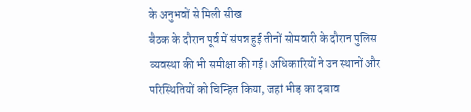के अनुभवों से मिली सीख
बैठक के दौरान पूर्व में संपन्न हुई तीनों सोमवारी के दौरान पुलिस व्यवस्था की भी समीक्षा की गई। अधिकारियों ने उन स्थानों और परिस्थितियों को चिन्हित किया, जहां भीड़ का दबाव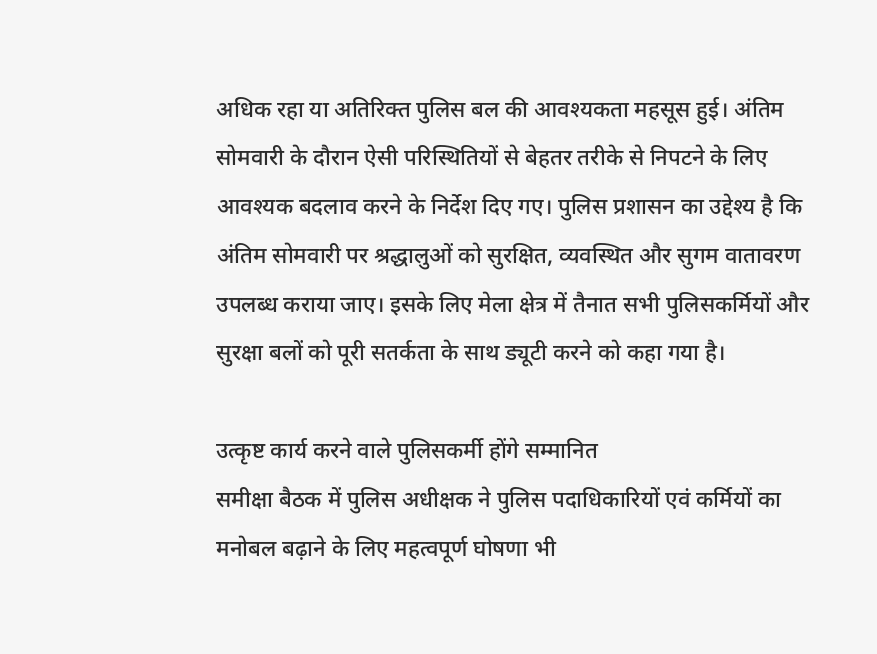अधिक रहा या अतिरिक्त पुलिस बल की आवश्यकता महसूस हुई। अंतिम सोमवारी के दौरान ऐसी परिस्थितियों से बेहतर तरीके से निपटने के लिए आवश्यक बदलाव करने के निर्देश दिए गए। पुलिस प्रशासन का उद्देश्य है कि अंतिम सोमवारी पर श्रद्धालुओं को सुरक्षित, व्यवस्थित और सुगम वातावरण उपलब्ध कराया जाए। इसके लिए मेला क्षेत्र में तैनात सभी पुलिसकर्मियों और सुरक्षा बलों को पूरी सतर्कता के साथ ड्यूटी करने को कहा गया है।

उत्कृष्ट कार्य करने वाले पुलिसकर्मी होंगे सम्मानित
समीक्षा बैठक में पुलिस अधीक्षक ने पुलिस पदाधिकारियों एवं कर्मियों का मनोबल बढ़ाने के लिए महत्वपूर्ण घोषणा भी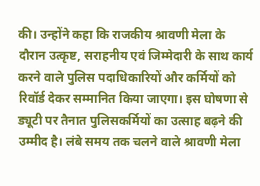की। उन्होंने कहा कि राजकीय श्रावणी मेला के दौरान उत्कृष्ट, सराहनीय एवं जिम्मेदारी के साथ कार्य करने वाले पुलिस पदाधिकारियों और कर्मियों को रिवॉर्ड देकर सम्मानित किया जाएगा। इस घोषणा से ड्यूटी पर तैनात पुलिसकर्मियों का उत्साह बढ़ने की उम्मीद है। लंबे समय तक चलने वाले श्रावणी मेला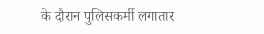के दौरान पुलिसकर्मी लगातार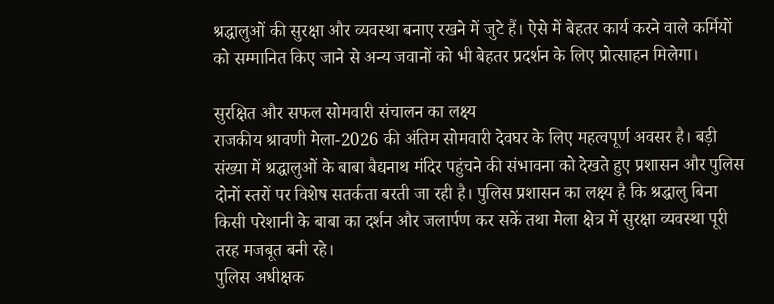श्रद्धालुओं की सुरक्षा और व्यवस्था बनाए रखने में जुटे हैं। ऐसे में बेहतर कार्य करने वाले कर्मियों को सम्मानित किए जाने से अन्य जवानों को भी बेहतर प्रदर्शन के लिए प्रोत्साहन मिलेगा।

सुरक्षित और सफल सोमवारी संचालन का लक्ष्य
राजकीय श्रावणी मेला-2026 की अंतिम सोमवारी देवघर के लिए महत्वपूर्ण अवसर है। बड़ी संख्या में श्रद्धालुओं के बाबा बैद्यनाथ मंदिर पहुंचने की संभावना को देखते हुए प्रशासन और पुलिस दोनों स्तरों पर विशेष सतर्कता बरती जा रही है। पुलिस प्रशासन का लक्ष्य है कि श्रद्धालु बिना किसी परेशानी के बाबा का दर्शन और जलार्पण कर सकें तथा मेला क्षेत्र में सुरक्षा व्यवस्था पूरी तरह मजबूत बनी रहे।
पुलिस अधीक्षक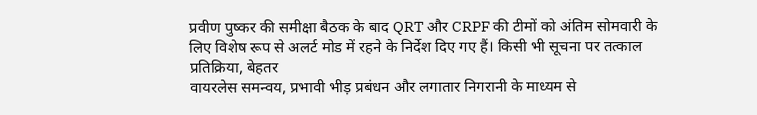प्रवीण पुष्कर की समीक्षा बैठक के बाद QRT और CRPF की टीमों को अंतिम सोमवारी के लिए विशेष रूप से अलर्ट मोड में रहने के निर्देश दिए गए हैं। किसी भी सूचना पर तत्काल प्रतिक्रिया, बेहतर
वायरलेस समन्वय, प्रभावी भीड़ प्रबंधन और लगातार निगरानी के माध्यम से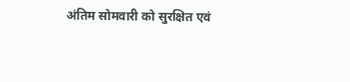अंतिम सोमवारी को सुरक्षित एवं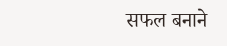सफल बनाने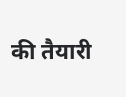की तैयारी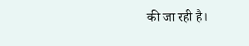की जा रही है।